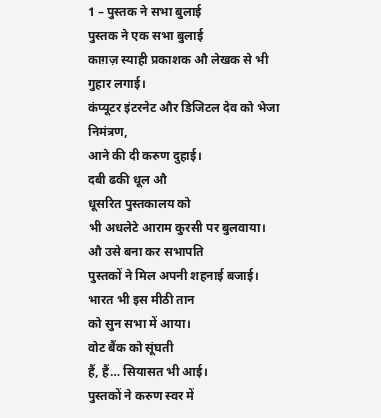1 – पुस्तक ने सभा बुलाई
पुस्तक ने एक सभा बुलाई
काग़ज़ स्याही प्रकाशक औ लेखक से भी
गुहार लगाई।
कंप्यूटर इंटरनेट और डिजिटल देव को भेजा
निमंत्रण,
आने की दी करुण दुहाई।
दबी ढकी धूल औ
धूसरित पुस्तकालय को
भी अधलेटे आराम कुरसी पर बुलवाया।
औ उसे बना कर सभापति
पुस्तकों ने मिल अपनी शहनाई बजाई।
भारत भी इस मीठी तान
को सुन सभा में आया।
वोट बैंक को सूंघती
हैं, हैं… सियासत भी आई।
पुस्तकों ने करुण स्वर में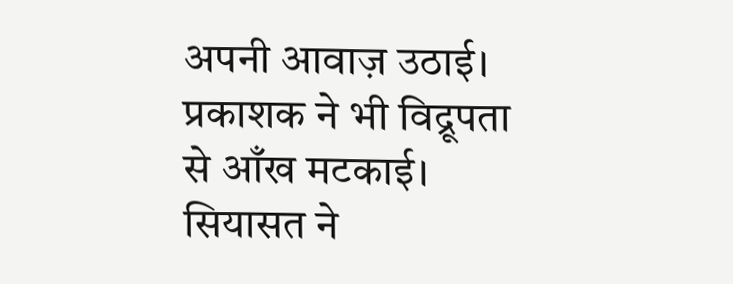अपनी आवाज़ उठाई।
प्रकाशक ने भी विद्रूपता
से आँख मटकाई।
सियासत ने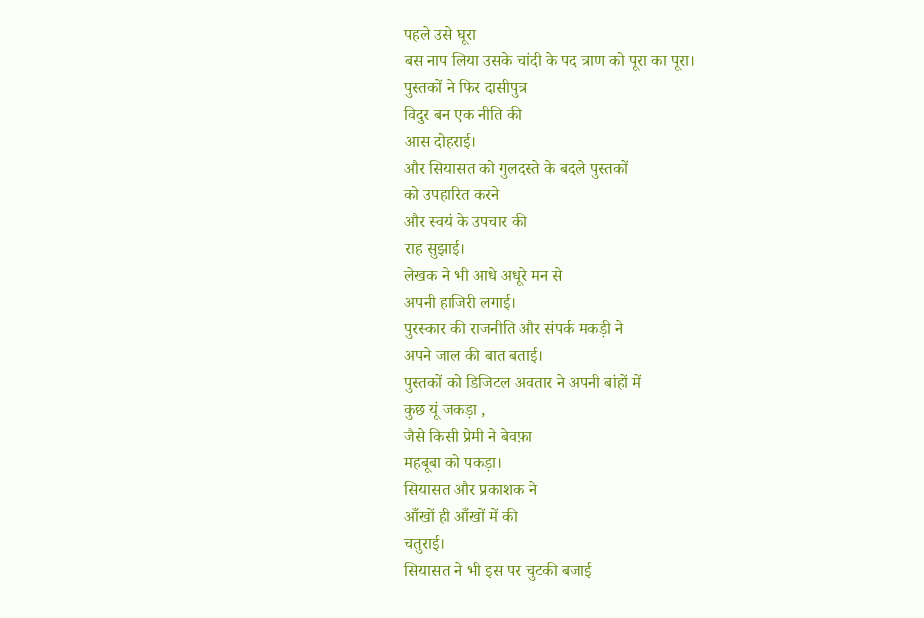पहले उसे घूरा
बस नाप लिया उसके चांदी के पद त्राण को पूरा का पूरा।
पुस्तकों ने फिर दासीपुत्र
विदुर बन एक नीति की
आस दोहराई।
और सियासत को गुलदस्ते के बदले पुस्तकों
को उपहारित करने
और स्वयं के उपचार की
राह सुझाई।
लेखक ने भी आधे अधूरे मन से
अपनी हाजिरी लगाई।
पुरस्कार की राजनीति और संपर्क मकड़ी ने
अपने जाल की बात बताई।
पुस्तकों को डिजिटल अवतार ने अपनी बांहों में
कुछ यूं जकड़ा ,
जैसे किसी प्रेमी ने बेवफ़ा
महबूबा को पकड़ा।
सियासत और प्रकाशक ने
आँखों ही आँखों में की
चतुराई।
सियासत ने भी इस पर चुटकी बजाई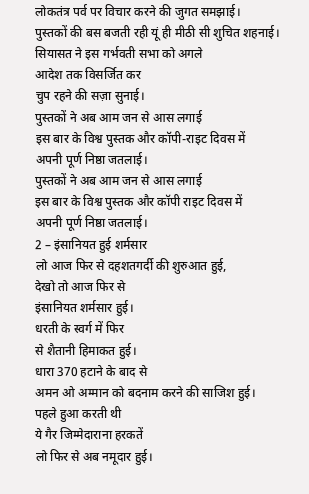लोकतंत्र पर्व पर विचार करने की जुगत समझाई।
पुस्तकों की बस बजती रही यूं ही मीठी सी शुचित शहनाई।
सियासत ने इस गर्भवती सभा को अगले
आदेश तक विसर्जित कर
चुप रहने की सज़ा सुनाई।
पुस्तकों ने अब आम जन से आस लगाई
इस बार के विश्व पुस्तक और कॉपी-राइट दिवस में
अपनी पूर्ण निष्ठा जतलाई।
पुस्तकों ने अब आम जन से आस लगाई
इस बार के विश्व पुस्तक और कॉपी राइट दिवस में
अपनी पूर्ण निष्ठा जतलाई।
2 – इंसानियत हुई शर्मसार
लो आज फिर से दहशतगर्दी की शुरुआत हुई,
देखो तो आज फिर से
इंसानियत शर्मसार हुई।
धरती के स्वर्ग में फिर
से शैतानी हिमाकत हुई।
धारा 370 हटाने के बाद से
अमन ओ अम्मान को बदनाम करने की साजिश हुई।
पहले हुआ करती थी
ये गैर जिम्मेदाराना हरकतें
लो फिर से अब नमूदार हुई।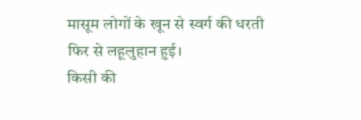मासूम लोगों के खून से स्वर्ग की धरती
फिर से लहूलुहान हुई।
किसी की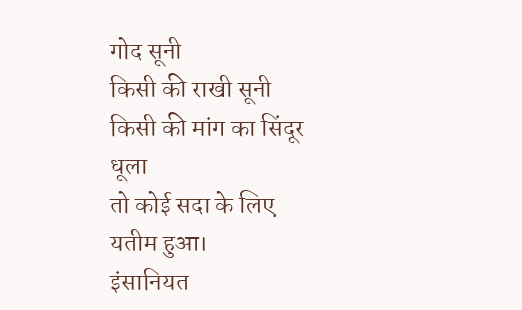गोद सूनी
किसी की राखी सूनी
किसी की मांग का सिंदूर
धूला
तो कोई सदा के लिए
यतीम हुआ।
इंसानियत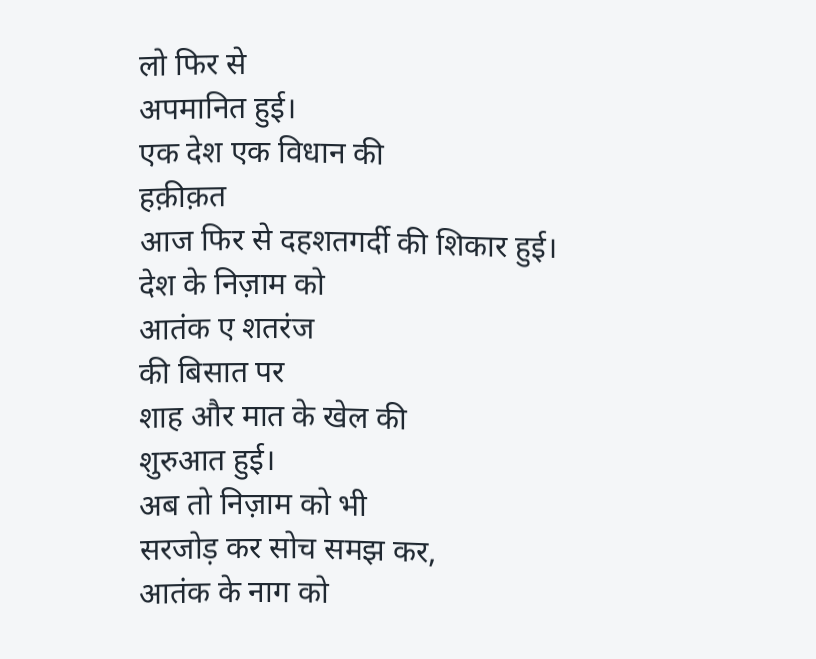लो फिर से
अपमानित हुई।
एक देश एक विधान की
हक़ीक़त
आज फिर से दहशतगर्दी की शिकार हुई।
देश के निज़ाम को
आतंक ए शतरंज
की बिसात पर
शाह और मात के खेल की
शुरुआत हुई।
अब तो निज़ाम को भी
सरजोड़ कर सोच समझ कर,
आतंक के नाग को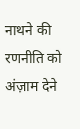नाथने की रणनीति को अंज़ाम देने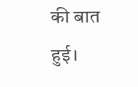की बात हुई।